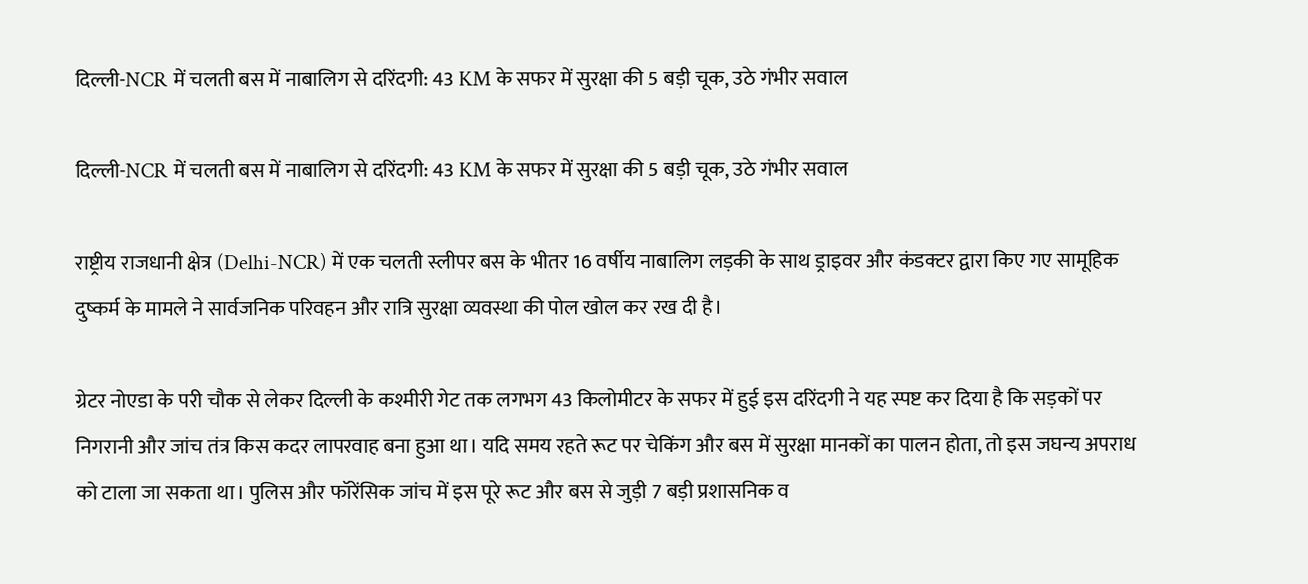दिल्ली-NCR में चलती बस में नाबालिग से दरिंदगी: 43 KM के सफर में सुरक्षा की 5 बड़ी चूक, उठे गंभीर सवाल

दिल्ली-NCR में चलती बस में नाबालिग से दरिंदगी: 43 KM के सफर में सुरक्षा की 5 बड़ी चूक, उठे गंभीर सवाल

राष्ट्रीय राजधानी क्षेत्र (Delhi-NCR) में एक चलती स्लीपर बस के भीतर 16 वर्षीय नाबालिग लड़की के साथ ड्राइवर और कंडक्टर द्वारा किए गए सामूहिक दुष्कर्म के मामले ने सार्वजनिक परिवहन और रात्रि सुरक्षा व्यवस्था की पोल खोल कर रख दी है।

ग्रेटर नोएडा के परी चौक से लेकर दिल्ली के कश्मीरी गेट तक लगभग 43 किलोमीटर के सफर में हुई इस दरिंदगी ने यह स्पष्ट कर दिया है कि सड़कों पर निगरानी और जांच तंत्र किस कदर लापरवाह बना हुआ था। यदि समय रहते रूट पर चेकिंग और बस में सुरक्षा मानकों का पालन होता, तो इस जघन्य अपराध को टाला जा सकता था। पुलिस और फॉरेंसिक जांच में इस पूरे रूट और बस से जुड़ी 7 बड़ी प्रशासनिक व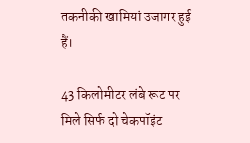तकनीकी खामियां उजागर हुई हैं।

43 किलोमीटर लंबे रूट पर मिले सिर्फ दो चेकपॉइंट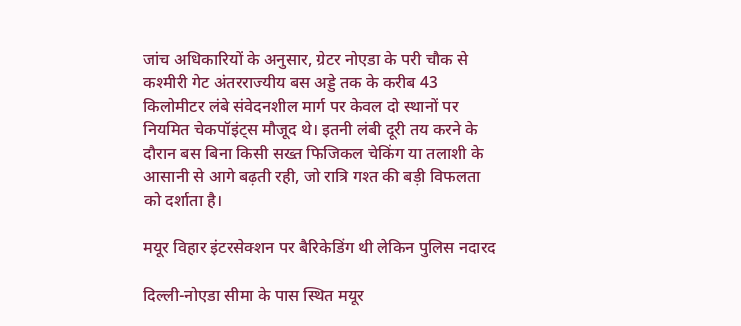जांच अधिकारियों के अनुसार, ग्रेटर नोएडा के परी चौक से कश्मीरी गेट अंतरराज्यीय बस अड्डे तक के करीब 43 किलोमीटर लंबे संवेदनशील मार्ग पर केवल दो स्थानों पर नियमित चेकपॉइंट्स मौजूद थे। इतनी लंबी दूरी तय करने के दौरान बस बिना किसी सख्त फिजिकल चेकिंग या तलाशी के आसानी से आगे बढ़ती रही, जो रात्रि गश्त की बड़ी विफलता को दर्शाता है।

मयूर विहार इंटरसेक्शन पर बैरिकेडिंग थी लेकिन पुलिस नदारद

दिल्ली-नोएडा सीमा के पास स्थित मयूर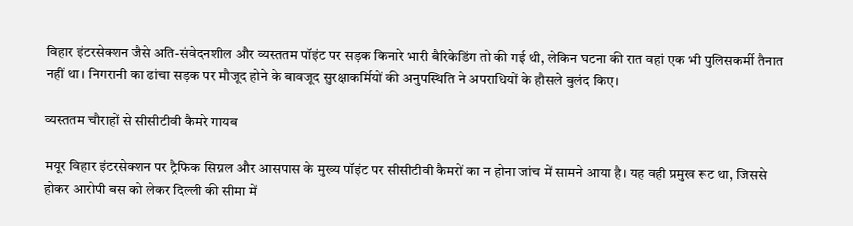विहार इंटरसेक्शन जैसे अति-संवेदनशील और व्यस्ततम पॉइंट पर सड़क किनारे भारी बैरिकेडिंग तो की गई थी, लेकिन घटना की रात वहां एक भी पुलिसकर्मी तैनात नहीं था। निगरानी का ढांचा सड़क पर मौजूद होने के बावजूद सुरक्षाकर्मियों की अनुपस्थिति ने अपराधियों के हौसले बुलंद किए।

व्यस्ततम चौराहों से सीसीटीवी कैमरे गायब

मयूर विहार इंटरसेक्शन पर ट्रैफिक सिग्नल और आसपास के मुख्य पॉइंट पर सीसीटीवी कैमरों का न होना जांच में सामने आया है। यह वही प्रमुख रूट था, जिससे होकर आरोपी बस को लेकर दिल्ली की सीमा में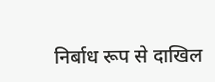निर्बाध रूप से दाखिल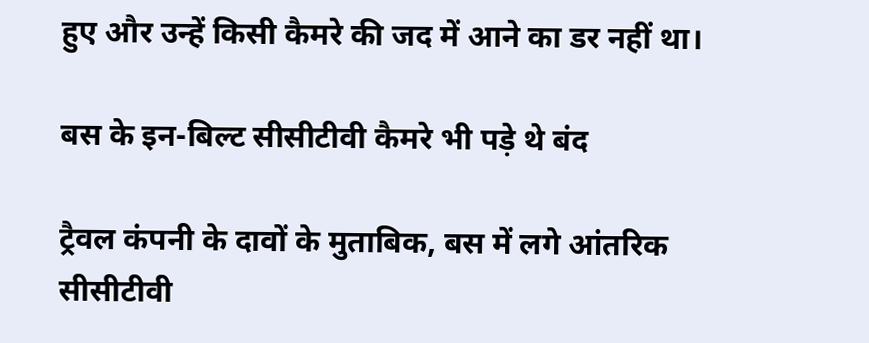हुए और उन्हें किसी कैमरे की जद में आने का डर नहीं था।

बस के इन-बिल्ट सीसीटीवी कैमरे भी पड़े थे बंद

ट्रैवल कंपनी के दावों के मुताबिक, बस में लगे आंतरिक सीसीटीवी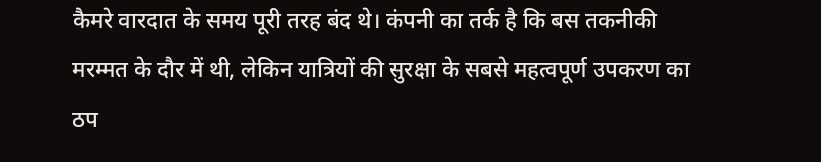कैमरे वारदात के समय पूरी तरह बंद थे। कंपनी का तर्क है कि बस तकनीकी मरम्मत के दौर में थी, लेकिन यात्रियों की सुरक्षा के सबसे महत्वपूर्ण उपकरण का ठप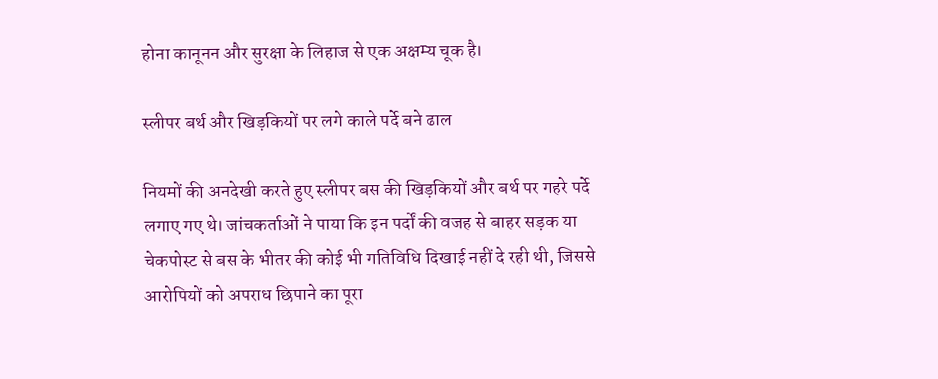होना कानूनन और सुरक्षा के लिहाज से एक अक्षम्य चूक है।

स्लीपर बर्थ और खिड़कियों पर लगे काले पर्दे बने ढाल

नियमों की अनदेखी करते हुए स्लीपर बस की खिड़कियों और बर्थ पर गहरे पर्दे लगाए गए थे। जांचकर्ताओं ने पाया कि इन पर्दों की वजह से बाहर सड़क या चेकपोस्ट से बस के भीतर की कोई भी गतिविधि दिखाई नहीं दे रही थी, जिससे आरोपियों को अपराध छिपाने का पूरा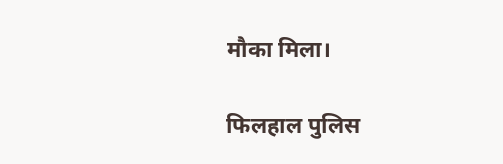मौका मिला।

फिलहाल पुलिस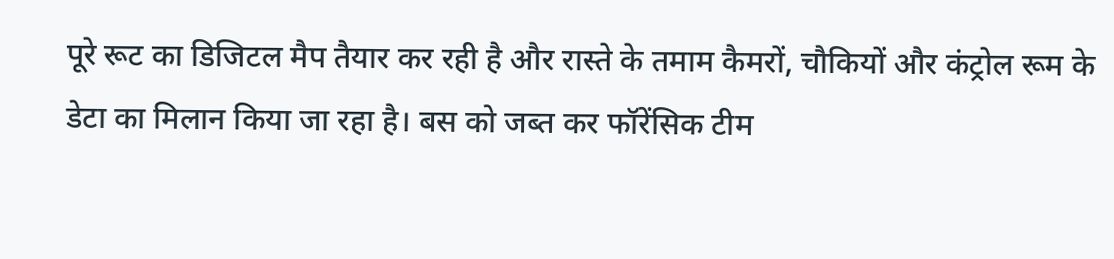पूरे रूट का डिजिटल मैप तैयार कर रही है और रास्ते के तमाम कैमरों, चौकियों और कंट्रोल रूम के डेटा का मिलान किया जा रहा है। बस को जब्त कर फॉरेंसिक टीम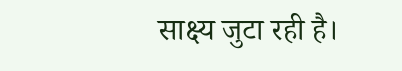साक्ष्य जुटा रही है।